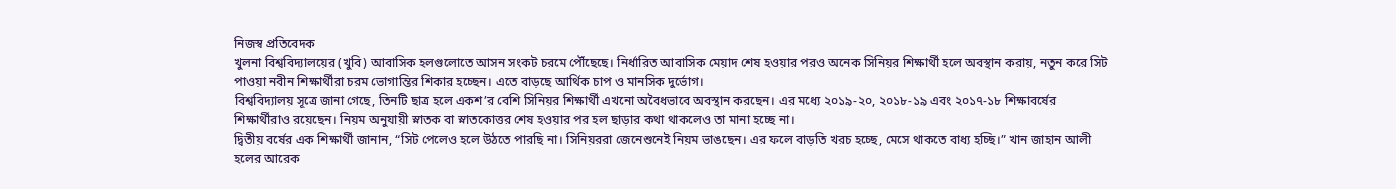নিজস্ব প্রতিবেদক
খুলনা বিশ্ববিদ্যালয়ের (খুবি) আবাসিক হলগুলোতে আসন সংকট চরমে পৌঁছেছে। নির্ধারিত আবাসিক মেয়াদ শেষ হওয়ার পরও অনেক সিনিয়র শিক্ষার্থী হলে অবস্থান করায়, নতুন করে সিট পাওয়া নবীন শিক্ষার্থীরা চরম ভোগান্তির শিকার হচ্ছেন। এতে বাড়ছে আর্থিক চাপ ও মানসিক দুর্ভোগ।
বিশ্ববিদ্যালয় সূত্রে জানা গেছে, তিনটি ছাত্র হলে একশ’র বেশি সিনিয়র শিক্ষার্থী এখনো অবৈধভাবে অবস্থান করছেন। এর মধ্যে ২০১৯-২০, ২০১৮-১৯ এবং ২০১৭-১৮ শিক্ষাবর্ষের শিক্ষার্থীরাও রয়েছেন। নিয়ম অনুযায়ী স্নাতক বা স্নাতকোত্তর শেষ হওয়ার পর হল ছাড়ার কথা থাকলেও তা মানা হচ্ছে না।
দ্বিতীয় বর্ষের এক শিক্ষার্থী জানান, “সিট পেলেও হলে উঠতে পারছি না। সিনিয়ররা জেনেশুনেই নিয়ম ভাঙছেন। এর ফলে বাড়তি খরচ হচ্ছে, মেসে থাকতে বাধ্য হচ্ছি।” খান জাহান আলী হলের আরেক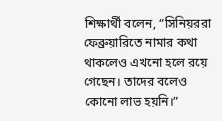শিক্ষার্থী বলেন, “সিনিয়ররা ফেব্রুয়ারিতে নামার কথা থাকলেও এখনো হলে রয়ে গেছেন। তাদের বলেও কোনো লাভ হয়নি।”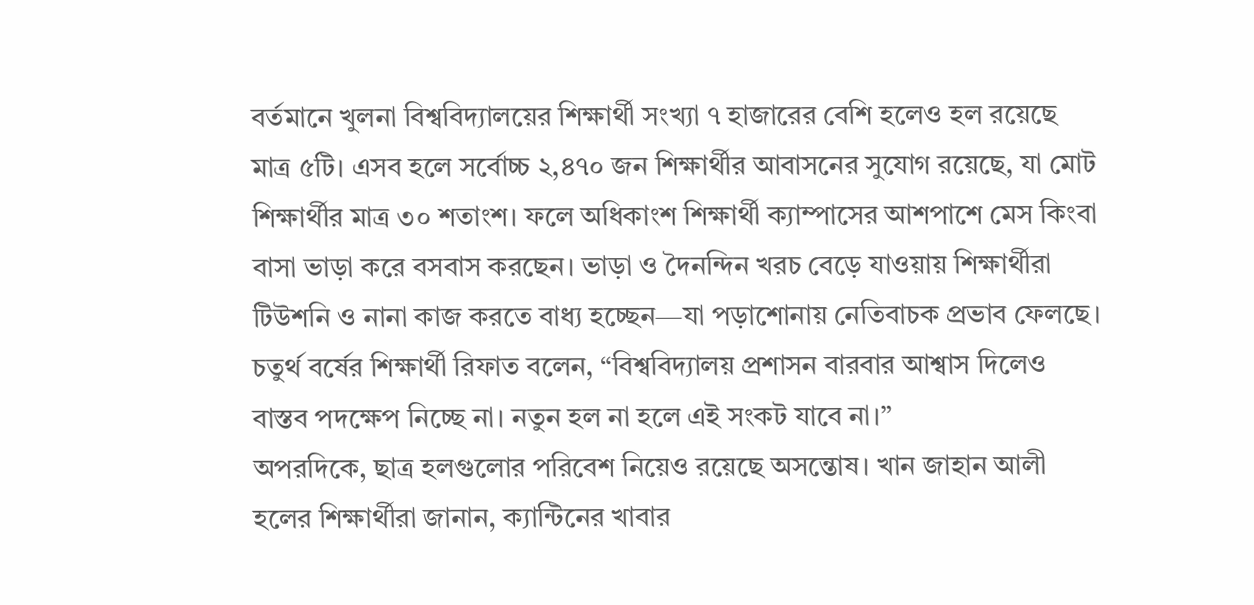বর্তমানে খুলনা বিশ্ববিদ্যালয়ের শিক্ষার্থী সংখ্যা ৭ হাজারের বেশি হলেও হল রয়েছে মাত্র ৫টি। এসব হলে সর্বোচ্চ ২,৪৭০ জন শিক্ষার্থীর আবাসনের সুযোগ রয়েছে, যা মোট শিক্ষার্থীর মাত্র ৩০ শতাংশ। ফলে অধিকাংশ শিক্ষার্থী ক্যাম্পাসের আশপাশে মেস কিংবা বাসা ভাড়া করে বসবাস করছেন। ভাড়া ও দৈনন্দিন খরচ বেড়ে যাওয়ায় শিক্ষার্থীরা টিউশনি ও নানা কাজ করতে বাধ্য হচ্ছেন—যা পড়াশোনায় নেতিবাচক প্রভাব ফেলছে।
চতুর্থ বর্ষের শিক্ষার্থী রিফাত বলেন, “বিশ্ববিদ্যালয় প্রশাসন বারবার আশ্বাস দিলেও বাস্তব পদক্ষেপ নিচ্ছে না। নতুন হল না হলে এই সংকট যাবে না।”
অপরদিকে, ছাত্র হলগুলোর পরিবেশ নিয়েও রয়েছে অসন্তোষ। খান জাহান আলী হলের শিক্ষার্থীরা জানান, ক্যান্টিনের খাবার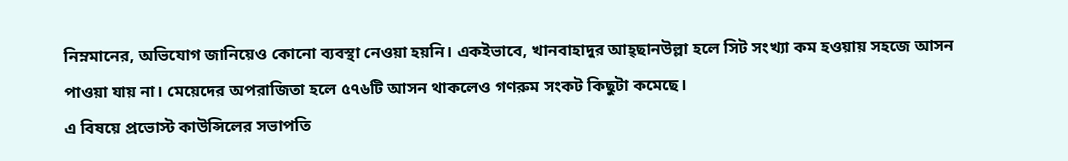নিম্নমানের, অভিযোগ জানিয়েও কোনো ব্যবস্থা নেওয়া হয়নি। একইভাবে, খানবাহাদুর আহ্ছানউল্লা হলে সিট সংখ্যা কম হওয়ায় সহজে আসন পাওয়া যায় না। মেয়েদের অপরাজিতা হলে ৫৭৬টি আসন থাকলেও গণরুম সংকট কিছুটা কমেছে।
এ বিষয়ে প্রভোস্ট কাউন্সিলের সভাপতি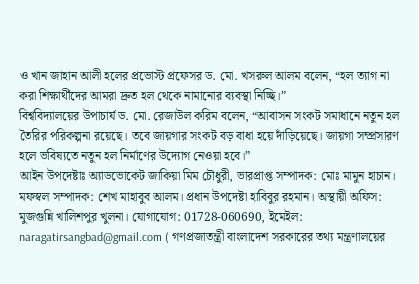ও খান জাহান আলী হলের প্রভোস্ট প্রফেসর ড. মো. খসরুল আলম বলেন, “হল ত্যাগ না করা শিক্ষার্থীদের আমরা দ্রুত হল থেকে নামানোর ব্যবস্থা নিচ্ছি।”
বিশ্ববিদ্যালয়ের উপাচার্য ড. মো. রেজাউল করিম বলেন, “আবাসন সংকট সমাধানে নতুন হল তৈরির পরিকল্পনা রয়েছে। তবে জায়গার সংকট বড় বাধা হয়ে দাঁড়িয়েছে। জায়গা সম্প্রসারণ হলে ভবিষ্যতে নতুন হল নির্মাণের উদ্যোগ নেওয়া হবে।”
আইন উপদেষ্টাঃ অ্যাডভোকেট জাকিয়া মিম চৌধুরী, ভারপ্রাপ্ত সম্পাদক: মোঃ মামুন হাচান। মফস্বল সম্পাদক: শেখ মাহাবুব আলম। প্রধান উপদেষ্টা হাবিবুর রহমান। অস্থায়ী অফিস: মুজগুন্নি খালিশপুর খুলনা। যোগাযোগ: 01728-060690, ইমেইল: naragatirsangbad@gmail.com ( গণপ্রজাতন্ত্রী বাংলাদেশ সরকারের তথ্য মন্ত্রণালয়ের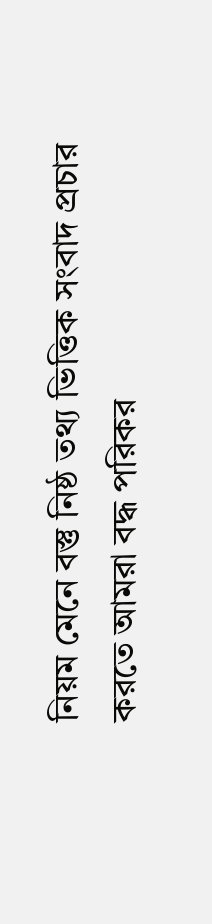নিয়ম মেনে বস্তু নিষ্ঠ তথ্য ভিত্তিক সংবাদ প্রচার করতে আমরা বদ্ধ পরিকর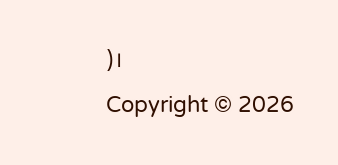)।
Copyright © 2026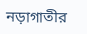নড়াগাতীর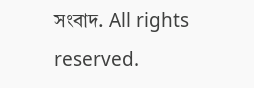সংবাদ. All rights reserved.